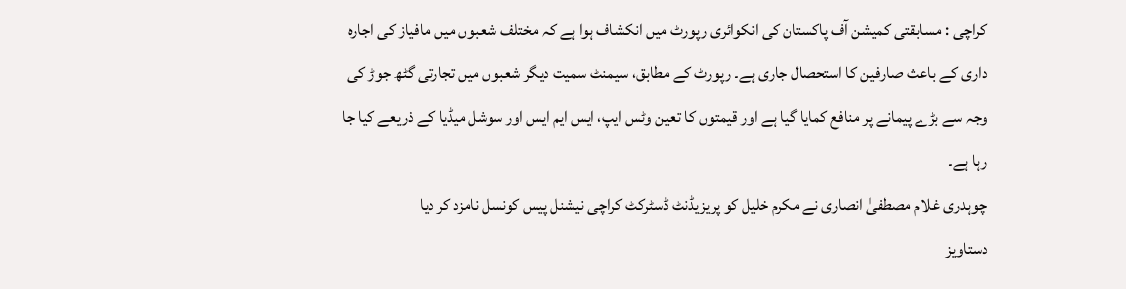کراچی : مسابقتی کمیشن آف پاکستان کی انکوائری رپورٹ میں انکشاف ہوا ہے کہ مختلف شعبوں میں مافیاز کی اجارہ داری کے باعث صارفین کا استحصال جاری ہے۔ رپورٹ کے مطابق، سیمنٹ سمیت دیگر شعبوں میں تجارتی گٹھ جوڑ کی وجہ سے بڑے پیمانے پر منافع کمایا گیا ہے اور قیمتوں کا تعین وٹس ایپ، ایس ایم ایس اور سوشل میڈیا کے ذریعے کیا جا رہا ہے۔
چوہدری غلام مصطفیٰ انصاری نے مکرم خلیل کو پریزیڈنٹ ڈسٹرکٹ کراچی نیشنل پیس کونسل نامزد کر دیا
دستاویز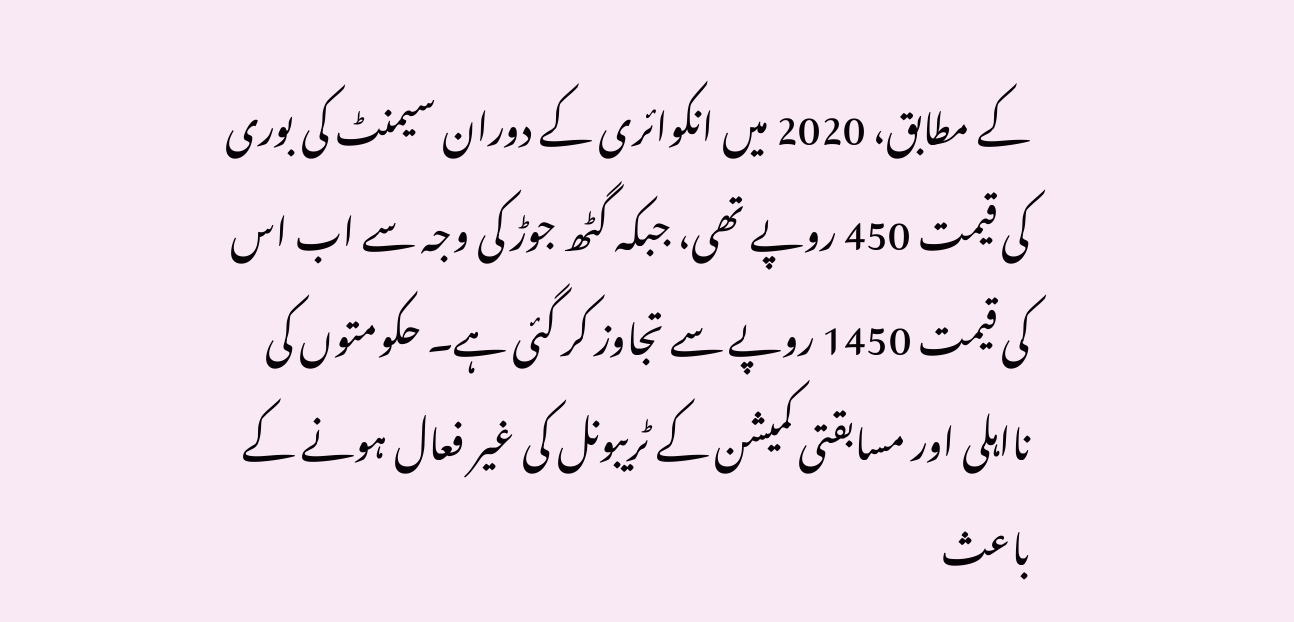کے مطابق، 2020 میں انکوائری کے دوران سیمنٹ کی بوری کی قیمت 450 روپے تھی، جبکہ گٹھ جوڑ کی وجہ سے اب اس کی قیمت 1450 روپے سے تجاوز کر گئی ہے۔ حکومتوں کی نااہلی اور مسابقتی کمیشن کے ٹریبونل کی غیر فعال ہونے کے باعث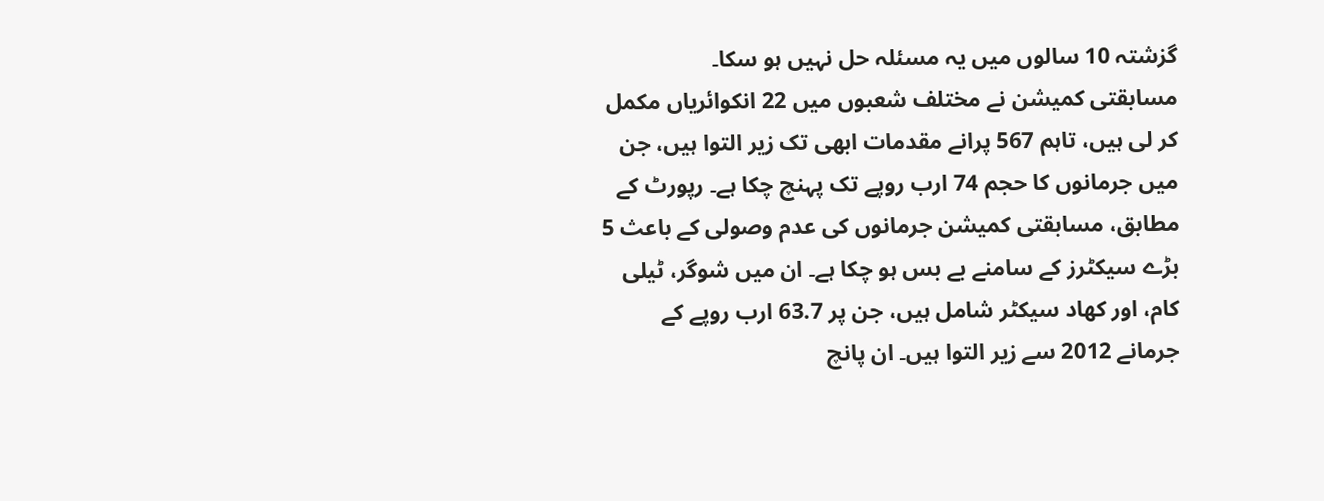گزشتہ 10 سالوں میں یہ مسئلہ حل نہیں ہو سکا۔
مسابقتی کمیشن نے مختلف شعبوں میں 22 انکوائریاں مکمل کر لی ہیں، تاہم 567 پرانے مقدمات ابھی تک زیر التوا ہیں، جن میں جرمانوں کا حجم 74 ارب روپے تک پہنچ چکا ہے۔ رپورٹ کے مطابق، مسابقتی کمیشن جرمانوں کی عدم وصولی کے باعث 5 بڑے سیکٹرز کے سامنے بے بس ہو چکا ہے۔ ان میں شوگر، ٹیلی کام، اور کھاد سیکٹر شامل ہیں، جن پر 63.7 ارب روپے کے جرمانے 2012 سے زیر التوا ہیں۔ ان پانچ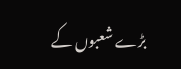بڑے شعبوں کے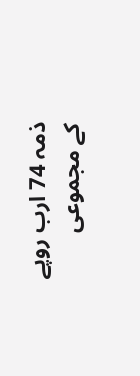ذمہ 74 ارب روپے کے مجموعی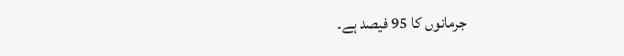جرمانوں کا 95 فیصد ہے۔